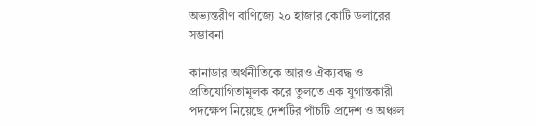অভ্যন্তরীণ বাণিজ্যে ২০ হাজার কোটি ডলারের সম্ভাবনা

কানাডার অর্থনীতিকে আরও ঐক্যবদ্ধ ও প্রতিযোগিতামূলক করে তুলতে এক যুগান্তকারী পদক্ষেপ নিয়েছে দেশটির পাঁচটি প্রদেশ ও অঞ্চল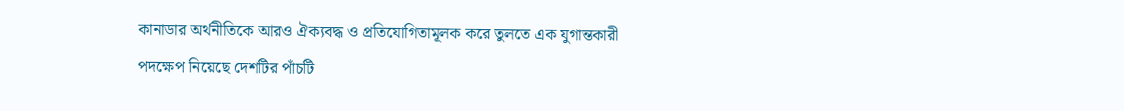কানাডার অর্থনীতিকে আরও ঐক্যবদ্ধ ও প্রতিযোগিতামূলক করে তুলতে এক যুগান্তকারী পদক্ষেপ নিয়েছে দেশটির পাঁচটি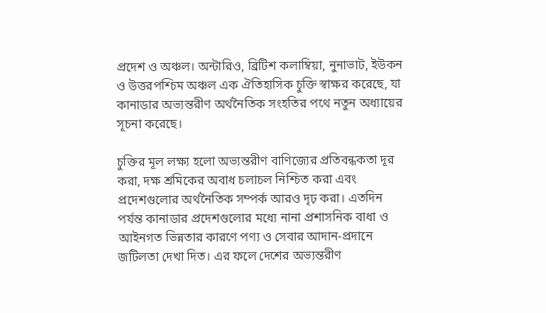প্রদেশ ও অঞ্চল। অন্টারিও, ব্রিটিশ কলাম্বিয়া, নুনাভাট, ইউকন ও উত্তরপশ্চিম অঞ্চল এক ঐতিহাসিক চুক্তি স্বাক্ষর করেছে, যা কানাডার অভ্যন্তরীণ অর্থনৈতিক সংহতির পথে নতুন অধ্যায়ের সূচনা করেছে।

চুক্তির মূল লক্ষ্য হলো অভ্যন্তরীণ বাণিজ্যের প্রতিবন্ধকতা দূর করা, দক্ষ শ্রমিকের অবাধ চলাচল নিশ্চিত করা এবং প্রদেশগুলোর অর্থনৈতিক সম্পর্ক আরও দৃঢ় করা। এতদিন পর্যন্ত কানাডার প্রদেশগুলোর মধ্যে নানা প্রশাসনিক বাধা ও আইনগত ভিন্নতার কারণে পণ্য ও সেবার আদান-প্রদানে জটিলতা দেখা দিত। এর ফলে দেশের অভ্যন্তরীণ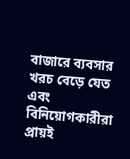বাজারে ব্যবসার খরচ বেড়ে যেত এবং বিনিয়োগকারীরা প্রায়ই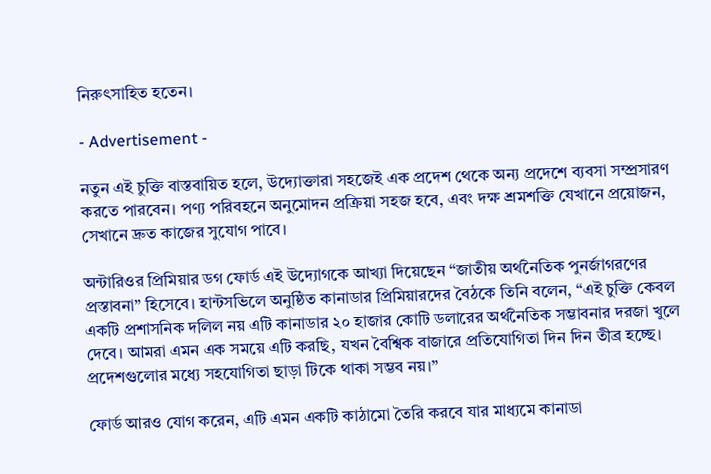নিরুৎসাহিত হতেন।

- Advertisement -

নতুন এই চুক্তি বাস্তবায়িত হলে, উদ্যোক্তারা সহজেই এক প্রদেশ থেকে অন্য প্রদেশে ব্যবসা সম্প্রসারণ করতে পারবেন। পণ্য পরিবহনে অনুমোদন প্রক্রিয়া সহজ হবে, এবং দক্ষ শ্রমশক্তি যেখানে প্রয়োজন, সেখানে দ্রুত কাজের সুযোগ পাবে।

অন্টারিওর প্রিমিয়ার ডগ ফোর্ড এই উদ্যোগকে আখ্যা দিয়েছেন “জাতীয় অর্থনৈতিক পুনর্জাগরণের প্রস্তাবনা” হিসেবে। হান্টসভিলে অনুষ্ঠিত কানাডার প্রিমিয়ারদের বৈঠকে তিনি বলেন, “এই চুক্তি কেবল একটি প্রশাসনিক দলিল নয় এটি কানাডার ২০ হাজার কোটি ডলারের অর্থনৈতিক সম্ভাবনার দরজা খুলে দেবে। আমরা এমন এক সময়ে এটি করছি, যখন বৈশ্বিক বাজারে প্রতিযোগিতা দিন দিন তীব্র হচ্ছে। প্রদেশগুলোর মধ্যে সহযোগিতা ছাড়া টিকে থাকা সম্ভব নয়।”

ফোর্ড আরও যোগ করেন, এটি এমন একটি কাঠামো তৈরি করবে যার মাধ্যমে কানাডা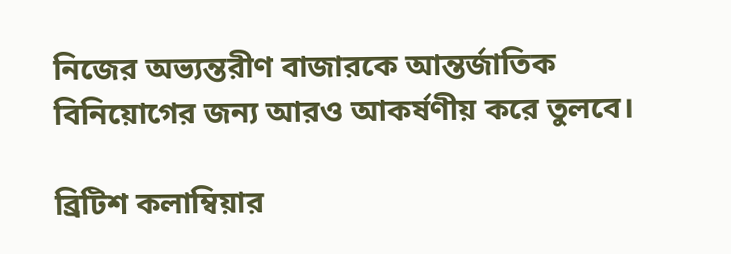নিজের অভ্যন্তরীণ বাজারকে আন্তর্জাতিক বিনিয়োগের জন্য আরও আকর্ষণীয় করে তুলবে।

ব্রিটিশ কলাম্বিয়ার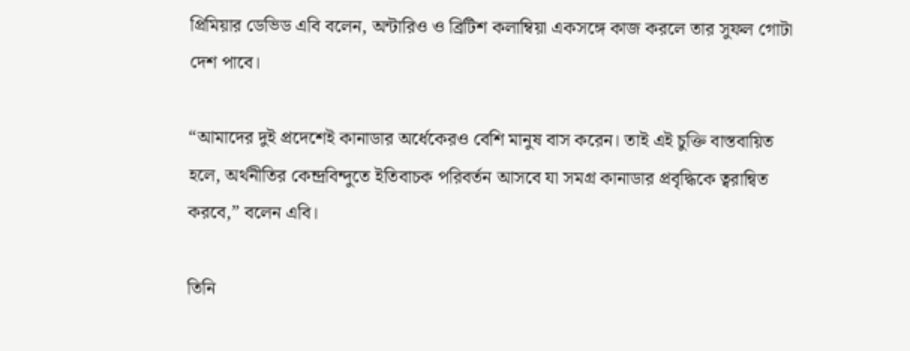প্রিমিয়ার ডেভিড এবি বলেন, অন্টারিও ও ব্রিটিশ কলাম্বিয়া একসঙ্গে কাজ করলে তার সুফল গোটা দেশ পাবে।

“আমাদের দুই প্রদেশেই কানাডার অর্ধেকেরও বেশি মানুষ বাস করেন। তাই এই চুক্তি বাস্তবায়িত হলে, অর্থনীতির কেন্দ্রবিন্দুতে ইতিবাচক পরিবর্তন আসবে যা সমগ্র কানাডার প্রবৃদ্ধিকে ত্বরান্বিত করবে,” বলেন এবি।

তিনি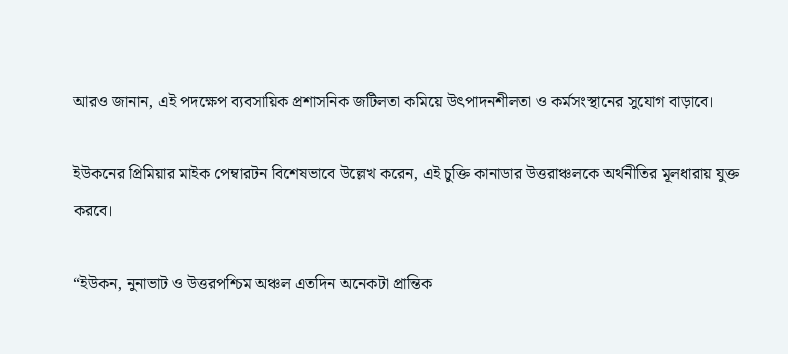আরও জানান, এই পদক্ষেপ ব্যবসায়িক প্রশাসনিক জটিলতা কমিয়ে উৎপাদনশীলতা ও কর্মসংস্থানের সুযোগ বাড়াবে।

ইউকনের প্রিমিয়ার মাইক পেম্বারটন বিশেষভাবে উল্লেখ করেন, এই চুক্তি কানাডার উত্তরাঞ্চলকে অর্থনীতির মূলধারায় যুক্ত করবে।

“ইউকন, নুনাভাট ও উত্তরপশ্চিম অঞ্চল এতদিন অনেকটা প্রান্তিক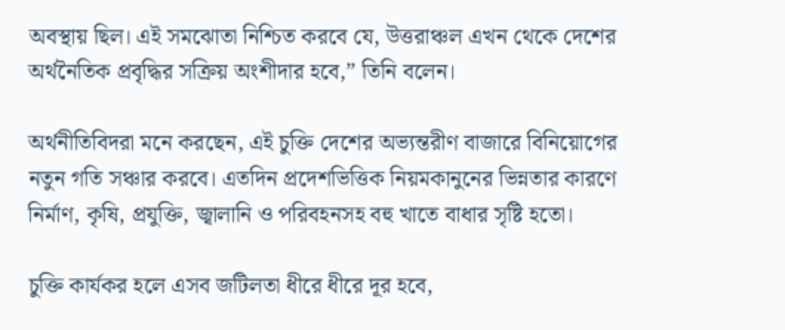অবস্থায় ছিল। এই সমঝোতা নিশ্চিত করবে যে, উত্তরাঞ্চল এখন থেকে দেশের অর্থনৈতিক প্রবৃদ্ধির সক্রিয় অংশীদার হবে,” তিনি বলেন।

অর্থনীতিবিদরা মনে করছেন, এই চুক্তি দেশের অভ্যন্তরীণ বাজারে বিনিয়োগের নতুন গতি সঞ্চার করবে। এতদিন প্রদেশভিত্তিক নিয়মকানুনের ভিন্নতার কারণে নির্মাণ, কৃষি, প্রযুক্তি, জ্বালানি ও পরিবহনসহ বহু খাতে বাধার সৃষ্টি হতো।

চুক্তি কার্যকর হলে এসব জটিলতা ধীরে ধীরে দূর হবে,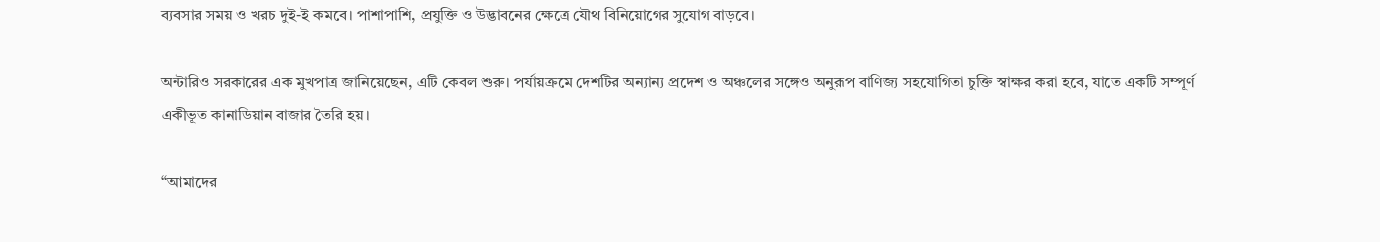ব্যবসার সময় ও খরচ দুই-ই কমবে। পাশাপাশি, প্রযুক্তি ও উদ্ভাবনের ক্ষেত্রে যৌথ বিনিয়োগের সুযোগ বাড়বে।

অন্টারিও সরকারের এক মুখপাত্র জানিয়েছেন, এটি কেবল শুরু। পর্যায়ক্রমে দেশটির অন্যান্য প্রদেশ ও অঞ্চলের সঙ্গেও অনুরূপ বাণিজ্য সহযোগিতা চুক্তি স্বাক্ষর করা হবে, যাতে একটি সম্পূর্ণ একীভূত কানাডিয়ান বাজার তৈরি হয়।

“আমাদের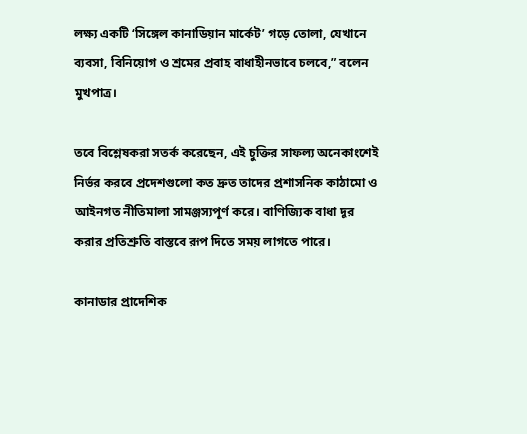লক্ষ্য একটি ‘সিঙ্গেল কানাডিয়ান মার্কেট’ গড়ে তোলা, যেখানে ব্যবসা, বিনিয়োগ ও শ্রমের প্রবাহ বাধাহীনভাবে চলবে,” বলেন মুখপাত্র।

তবে বিশ্লেষকরা সতর্ক করেছেন, এই চুক্তির সাফল্য অনেকাংশেই নির্ভর করবে প্রদেশগুলো কত দ্রুত তাদের প্রশাসনিক কাঠামো ও আইনগত নীতিমালা সামঞ্জস্যপূর্ণ করে। বাণিজ্যিক বাধা দূর করার প্রতিশ্রুতি বাস্তবে রূপ দিতে সময় লাগতে পারে।

কানাডার প্রাদেশিক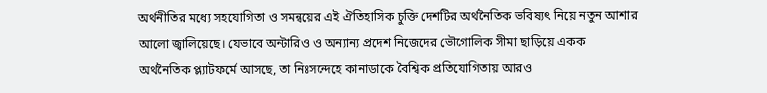অর্থনীতির মধ্যে সহযোগিতা ও সমন্বয়ের এই ঐতিহাসিক চুক্তি দেশটির অর্থনৈতিক ভবিষ্যৎ নিয়ে নতুন আশার আলো জ্বালিয়েছে। যেভাবে অন্টারিও ও অন্যান্য প্রদেশ নিজেদের ভৌগোলিক সীমা ছাড়িয়ে একক অর্থনৈতিক প্ল্যাটফর্মে আসছে, তা নিঃসন্দেহে কানাডাকে বৈশ্বিক প্রতিযোগিতায় আরও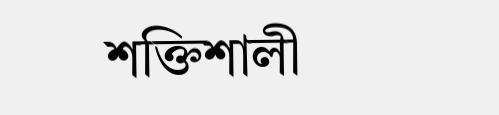শক্তিশালী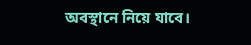অবস্থানে নিয়ে যাবে।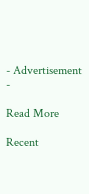- Advertisement -

Read More

Recent